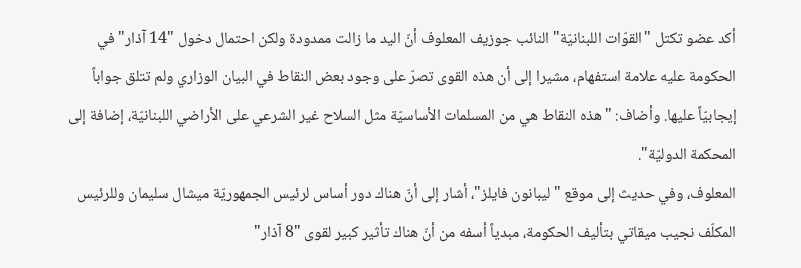أكد عضو تكتل "القوّات اللبنانيّة" النائب جوزيف المعلوف أنّ اليد ما زالت ممدودة ولكن احتمال دخول "14 آذار" في الحكومة عليه علامة استفهام، مشيرا إلى أن هذه القوى تصرّ على وجود بعض النقاط في البيان الوزاري ولم تتلق جواباً إيجابيّاً عليها. وأضاف: "هذه النقاط هي من المسلمات الأساسيّة مثل السلاح غير الشرعي على الأراضي اللبنانيّة، إضافة إلى المحكمة الدوليّة".
المعلوف، وفي حديث إلى موقع "ليبانون فايلز"، أشار إلى أنّ هناك دور أساس لرئيس الجمهوريّة ميشال سليمان وللرئيس المكلّف نجيب ميقاتي بتأليف الحكومة، مبدياً أسفه من أنّ هناك تأثير كبير لقوى "8 آذار"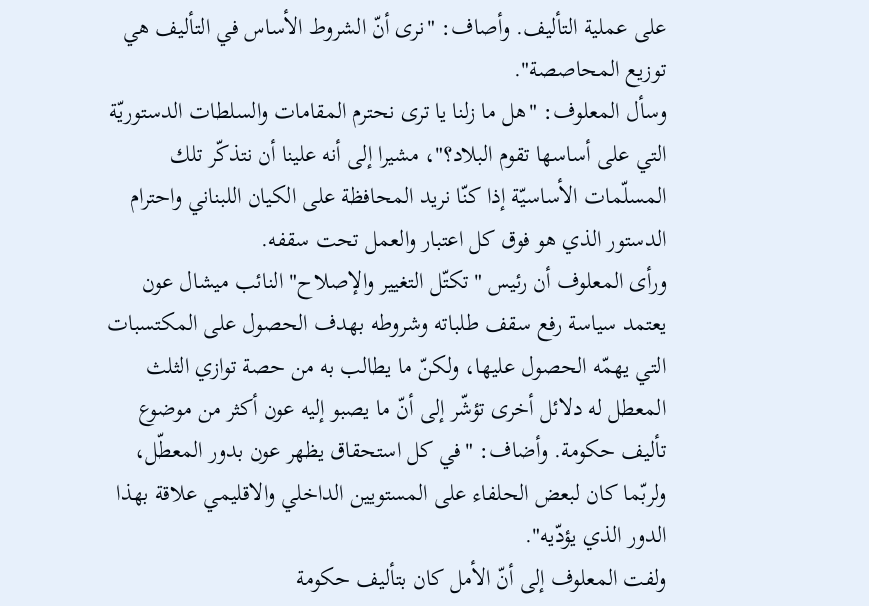على عملية التأليف. وأصاف: "نرى أنّ الشروط الأساس في التأليف هي توزيع المحاصصة".
وسأل المعلوف: "هل ما زلنا يا ترى نحترم المقامات والسلطات الدستوريّة التي على أساسها تقوم البلاد؟"، مشيرا إلى أنه علينا أن نتذكّر تلك المسلّمات الأساسيّة إذا كنّا نريد المحافظة على الكيان اللبناني واحترام الدستور الذي هو فوق كل اعتبار والعمل تحت سقفه.
ورأى المعلوف أن رئيس "تكتّل التغيير والإصلاح" النائب ميشال عون يعتمد سياسة رفع سقف طلباته وشروطه بهدف الحصول على المكتسبات التي يهمّه الحصول عليها، ولكنّ ما يطالب به من حصة توازي الثلث المعطل له دلائل أخرى تؤشّر إلى أنّ ما يصبو إليه عون أكثر من موضوع تأليف حكومة. وأضاف: "في كل استحقاق يظهر عون بدور المعطّل، ولربّما كان لبعض الحلفاء على المستويين الداخلي والاقليمي علاقة بهذا الدور الذي يؤدّيه".
ولفت المعلوف إلى أنّ الأمل كان بتأليف حكومة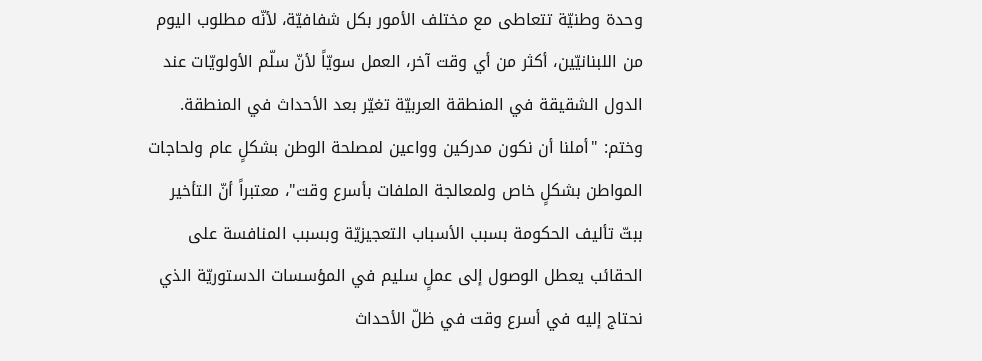وحدة وطنيّة تتعاطى مع مختلف الأمور بكل شفافيّة، لأنّه مطلوب اليوم من اللبنانيّين، أكثر من أي وقت آخر، العمل سويّاً لأنّ سلّم الأولويّات عند الدول الشقيقة في المنطقة العربيّة تغيّر بعد الأحداث في المنطقة.
وختم: "أملنا أن نكون مدركين وواعين لمصلحة الوطن بشكلٍ عام ولحاجات المواطن بشكلٍ خاص ولمعالجة الملفات بأسرع وقت"، معتبراً أنّ التأخير ببتّ تأليف الحكومة بسبب الأسباب التعجيزيّة وبسبب المنافسة على الحقائب يعطل الوصول إلى عملٍ سليم في المؤسسات الدستوريّة الذي نحتاج إليه في أسرع وقت في ظلّ الأحداث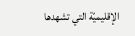الإقليميّة التي تشهدها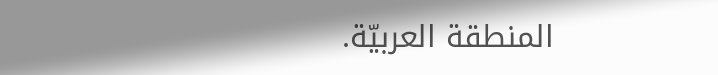المنطقة العربيّة.